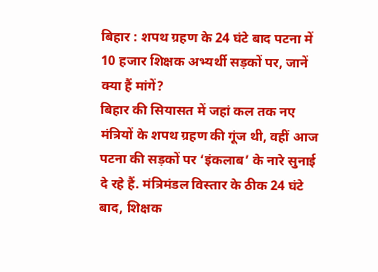बिहार : शपथ ग्रहण के 24 घंटे बाद पटना में 10 हजार शिक्षक अभ्यर्थी सड़कों पर, जानें क्या हैं मांगें?
बिहार की सियासत में जहां कल तक नए मंत्रियों के शपथ ग्रहण की गूंज थी, वहीं आज पटना की सड़कों पर ‘इंकलाब’ के नारे सुनाई दे रहे हैं. मंत्रिमंडल विस्तार के ठीक 24 घंटे बाद, शिक्षक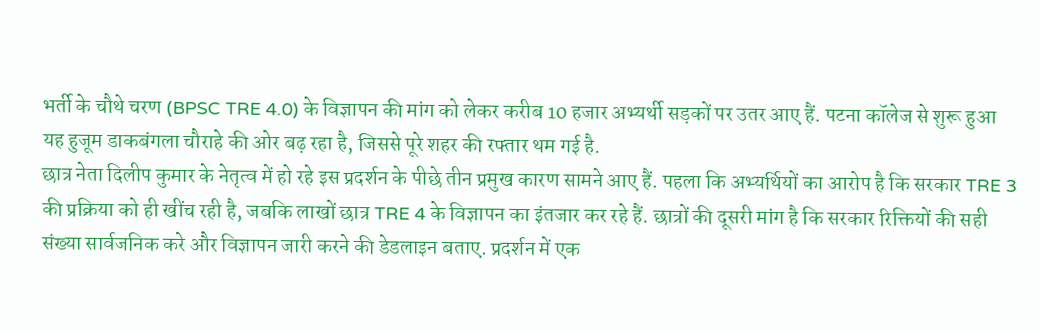भर्ती के चौथे चरण (BPSC TRE 4.0) के विज्ञापन की मांग को लेकर करीब 10 हजार अभ्यर्थी सड़कों पर उतर आए हैं. पटना कॉलेज से शुरू हुआ यह हुजूम डाकबंगला चौराहे की ओर बढ़ रहा है, जिससे पूरे शहर की रफ्तार थम गई है.
छात्र नेता दिलीप कुमार के नेतृत्व में हो रहे इस प्रदर्शन के पीछे तीन प्रमुख कारण सामने आए हैं. पहला कि अभ्यर्थियों का आरोप है कि सरकार TRE 3 की प्रक्रिया को ही खींच रही है, जबकि लाखों छात्र TRE 4 के विज्ञापन का इंतजार कर रहे हैं. छात्रों की दूसरी मांग है कि सरकार रिक्तियों की सही संख्या सार्वजनिक करे और विज्ञापन जारी करने की डेडलाइन बताए. प्रदर्शन में एक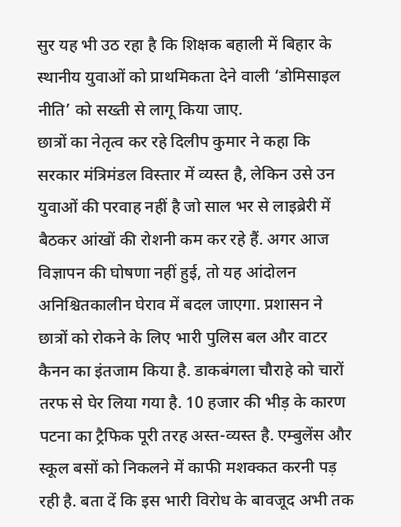सुर यह भी उठ रहा है कि शिक्षक बहाली में बिहार के स्थानीय युवाओं को प्राथमिकता देने वाली ‘डोमिसाइल नीति’ को सख्ती से लागू किया जाए.
छात्रों का नेतृत्व कर रहे दिलीप कुमार ने कहा कि सरकार मंत्रिमंडल विस्तार में व्यस्त है, लेकिन उसे उन युवाओं की परवाह नहीं है जो साल भर से लाइब्रेरी में बैठकर आंखों की रोशनी कम कर रहे हैं. अगर आज विज्ञापन की घोषणा नहीं हुई, तो यह आंदोलन अनिश्चितकालीन घेराव में बदल जाएगा. प्रशासन ने छात्रों को रोकने के लिए भारी पुलिस बल और वाटर कैनन का इंतजाम किया है. डाकबंगला चौराहे को चारों तरफ से घेर लिया गया है. 10 हजार की भीड़ के कारण पटना का ट्रैफिक पूरी तरह अस्त-व्यस्त है. एम्बुलेंस और स्कूल बसों को निकलने में काफी मशक्कत करनी पड़ रही है. बता दें कि इस भारी विरोध के बावजूद अभी तक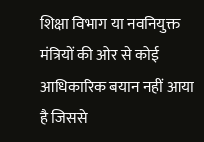शिक्षा विभाग या नवनियुक्त मंत्रियों की ओर से कोई आधिकारिक बयान नहीं आया है जिससे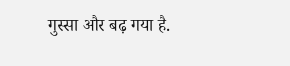गुस्सा और बढ़ गया है.